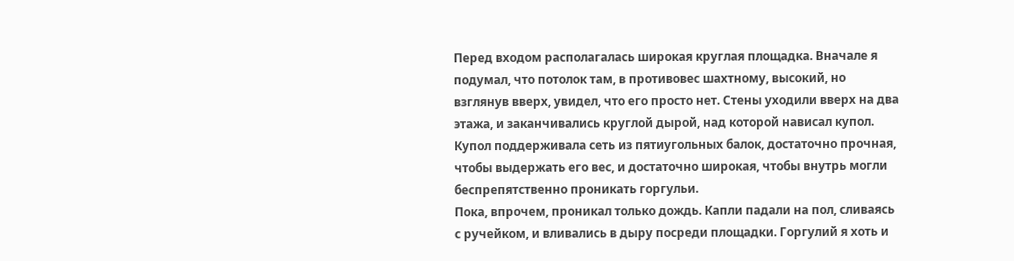Перед входом располагалась широкая круглая площадка. Вначале я подумал, что потолок там, в противовес шахтному, высокий, но взглянув вверх, увидел, что его просто нет. Стены уходили вверх на два этажа, и заканчивались круглой дырой, над которой нависал купол. Купол поддерживала сеть из пятиугольных балок, достаточно прочная, чтобы выдержать его вес, и достаточно широкая, чтобы внутрь могли беспрепятственно проникать горгульи.
Пока, впрочем, проникал только дождь. Капли падали на пол, сливаясь с ручейком, и вливались в дыру посреди площадки. Горгулий я хоть и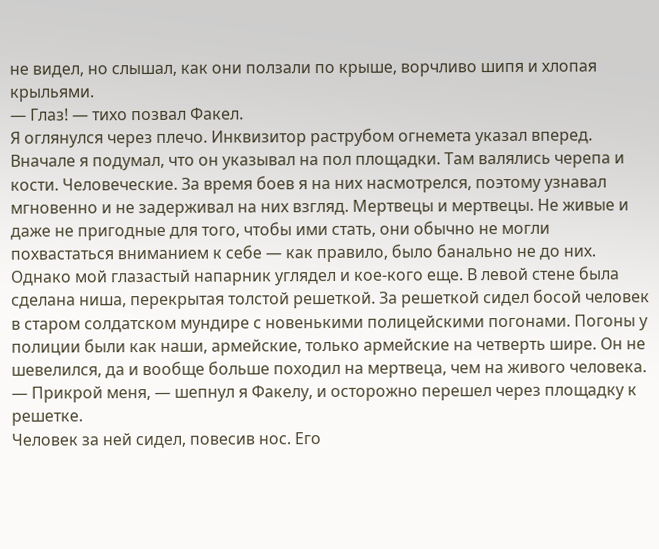не видел, но слышал, как они ползали по крыше, ворчливо шипя и хлопая крыльями.
— Глаз! — тихо позвал Факел.
Я оглянулся через плечо. Инквизитор раструбом огнемета указал вперед. Вначале я подумал, что он указывал на пол площадки. Там валялись черепа и кости. Человеческие. За время боев я на них насмотрелся, поэтому узнавал мгновенно и не задерживал на них взгляд. Мертвецы и мертвецы. Не живые и даже не пригодные для того, чтобы ими стать, они обычно не могли похвастаться вниманием к себе — как правило, было банально не до них.
Однако мой глазастый напарник углядел и кое-кого еще. В левой стене была сделана ниша, перекрытая толстой решеткой. За решеткой сидел босой человек в старом солдатском мундире с новенькими полицейскими погонами. Погоны у полиции были как наши, армейские, только армейские на четверть шире. Он не шевелился, да и вообще больше походил на мертвеца, чем на живого человека.
— Прикрой меня, — шепнул я Факелу, и осторожно перешел через площадку к решетке.
Человек за ней сидел, повесив нос. Его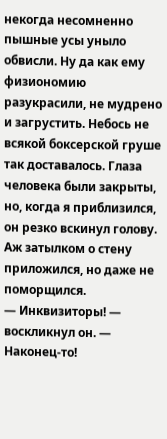некогда несомненно пышные усы уныло обвисли. Ну да как ему физиономию разукрасили, не мудрено и загрустить. Небось не всякой боксерской груше так доставалось. Глаза человека были закрыты, но, когда я приблизился, он резко вскинул голову. Аж затылком о стену приложился, но даже не поморщился.
— Инквизиторы! — воскликнул он. — Наконец-то!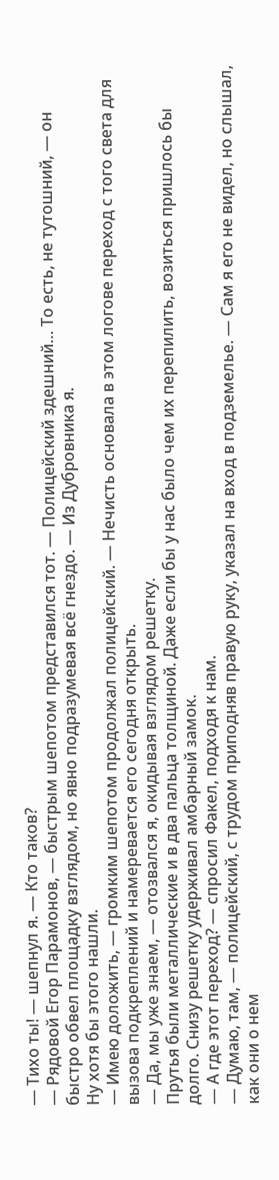— Тихо ты! — шепнул я. — Кто таков?
— Рядовой Егор Парамонов, — быстрым шепотом представился тот. — Полицейский здешний… То есть, не тутошний, — он быстро обвел площадку взглядом, но явно подразумевая всё гнездо. — Из Дубровника я.
Ну хотя бы этого нашли.
— Имею доложить, — громким шепотом продолжал полицейский. — Нечисть основала в этом логове переход с того света для вызова подкреплений и намеревается его сегодня открыть.
— Да, мы уже знаем, — отозвался я, окидывая взглядом решетку.
Прутья были металлические и в два пальца толщиной. Даже если бы у нас было чем их перепилить, возиться пришлось бы долго. Снизу решетку удерживал амбарный замок.
— А где этот переход? — спросил Факел, подходя к нам.
— Думаю, там, — полицейский, с трудом приподняв правую руку, указал на вход в подземелье. — Сам я его не видел, но слышал, как они о нем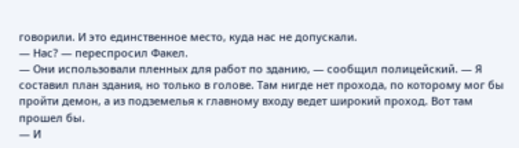говорили. И это единственное место, куда нас не допускали.
— Нас? — переспросил Факел.
— Они использовали пленных для работ по зданию, — сообщил полицейский. — Я составил план здания, но только в голове. Там нигде нет прохода, по которому мог бы пройти демон, а из подземелья к главному входу ведет широкий проход. Вот там прошел бы.
— И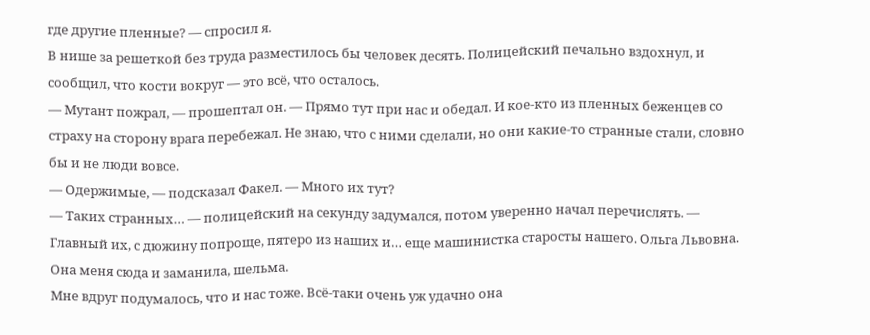где другие пленные? — спросил я.
В нише за решеткой без труда разместилось бы человек десять. Полицейский печально вздохнул, и сообщил, что кости вокруг — это всё, что осталось.
— Мутант пожрал, — прошептал он. — Прямо тут при нас и обедал. И кое-кто из пленных беженцев со страху на сторону врага перебежал. Не знаю, что с ними сделали, но они какие-то странные стали, словно бы и не люди вовсе.
— Одержимые, — подсказал Факел. — Много их тут?
— Таких странных… — полицейский на секунду задумался, потом уверенно начал перечислять. — Главный их, с дюжину попроще, пятеро из наших и… еще машинистка старосты нашего. Ольга Львовна. Она меня сюда и заманила, шельма.
Мне вдруг подумалось, что и нас тоже. Всё-таки очень уж удачно она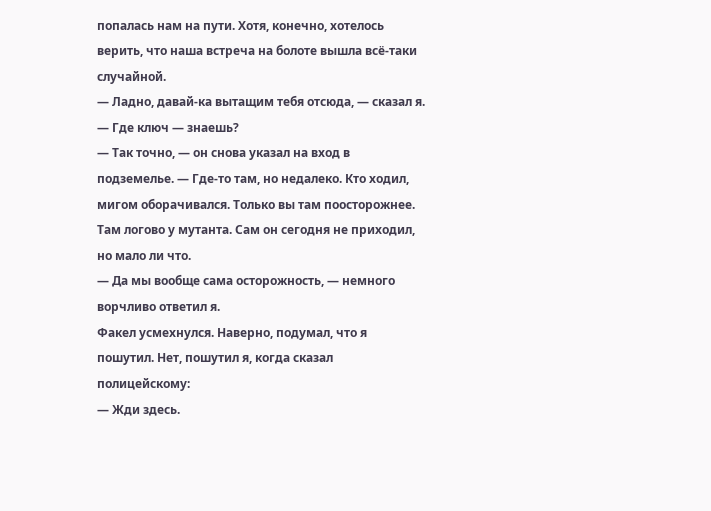попалась нам на пути. Хотя, конечно, хотелось верить, что наша встреча на болоте вышла всё-таки случайной.
— Ладно, давай-ка вытащим тебя отсюда, — сказал я. — Где ключ — знаешь?
— Так точно, — он снова указал на вход в подземелье. — Где-то там, но недалеко. Кто ходил, мигом оборачивался. Только вы там поосторожнее. Там логово у мутанта. Сам он сегодня не приходил, но мало ли что.
— Да мы вообще сама осторожность, — немного ворчливо ответил я.
Факел усмехнулся. Наверно, подумал, что я пошутил. Нет, пошутил я, когда сказал полицейскому:
— Жди здесь.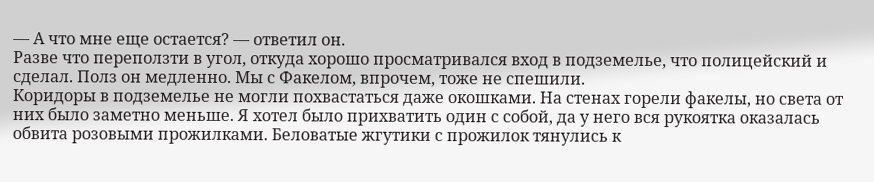— А что мне еще остается? — ответил он.
Разве что переползти в угол, откуда хорошо просматривался вход в подземелье, что полицейский и сделал. Полз он медленно. Мы с Факелом, впрочем, тоже не спешили.
Коридоры в подземелье не могли похвастаться даже окошками. На стенах горели факелы, но света от них было заметно меньше. Я хотел было прихватить один с собой, да у него вся рукоятка оказалась обвита розовыми прожилками. Беловатые жгутики с прожилок тянулись к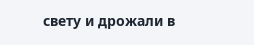свету и дрожали в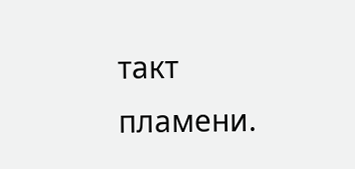такт пламени.